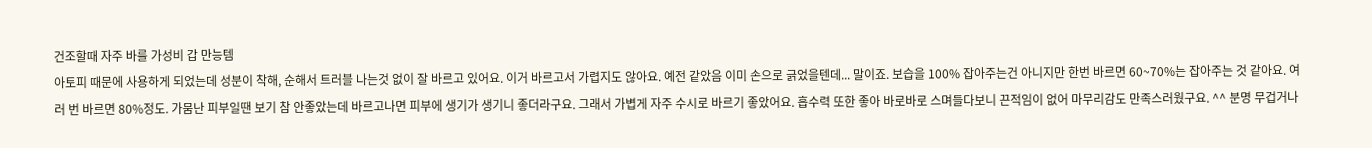건조할때 자주 바를 가성비 갑 만능템
아토피 때문에 사용하게 되었는데 성분이 착해, 순해서 트러블 나는것 없이 잘 바르고 있어요. 이거 바르고서 가렵지도 않아요. 예전 같았음 이미 손으로 긁었을텐데... 말이죠. 보습을 100% 잡아주는건 아니지만 한번 바르면 60~70%는 잡아주는 것 같아요. 여러 번 바르면 80%정도. 가뭄난 피부일땐 보기 참 안좋았는데 바르고나면 피부에 생기가 생기니 좋더라구요. 그래서 가볍게 자주 수시로 바르기 좋았어요. 흡수력 또한 좋아 바로바로 스며들다보니 끈적임이 없어 마무리감도 만족스러웠구요. ^^ 분명 무겁거나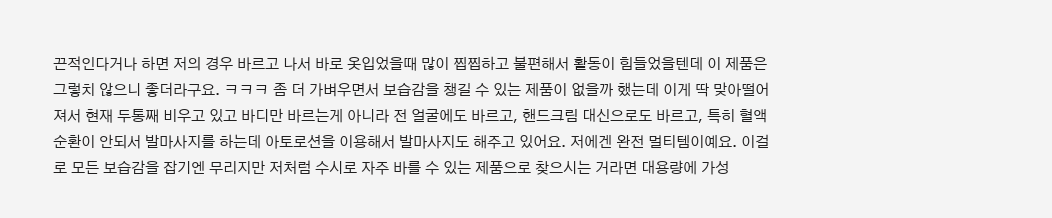끈적인다거나 하면 저의 경우 바르고 나서 바로 옷입었을때 많이 찝찝하고 불편해서 활동이 힘들었을텐데 이 제품은 그렇치 않으니 좋더라구요. ㅋㅋㅋ 좀 더 가벼우면서 보습감을 챙길 수 있는 제품이 없을까 했는데 이게 딱 맞아떨어져서 현재 두통째 비우고 있고 바디만 바르는게 아니라 전 얼굴에도 바르고, 핸드크림 대신으로도 바르고, 특히 혈액순환이 안되서 발마사지를 하는데 아토로션을 이용해서 발마사지도 해주고 있어요. 저에겐 완전 멀티템이예요. 이걸로 모든 보습감을 잡기엔 무리지만 저처럼 수시로 자주 바를 수 있는 제품으로 찾으시는 거라면 대용량에 가성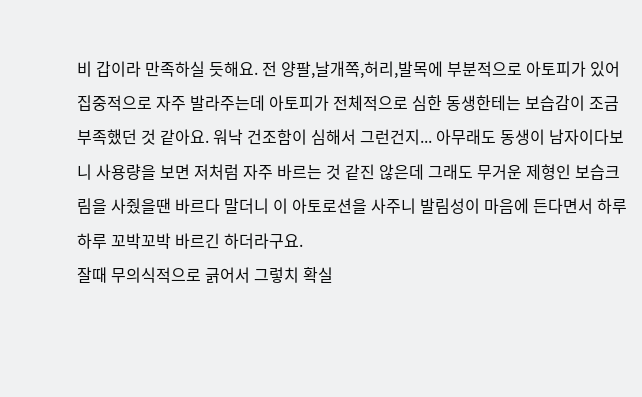비 갑이라 만족하실 듯해요. 전 양팔,날개쪽,허리,발목에 부분적으로 아토피가 있어 집중적으로 자주 발라주는데 아토피가 전체적으로 심한 동생한테는 보습감이 조금 부족했던 것 같아요. 워낙 건조함이 심해서 그런건지... 아무래도 동생이 남자이다보니 사용량을 보면 저처럼 자주 바르는 것 같진 않은데 그래도 무거운 제형인 보습크림을 사줬을땐 바르다 말더니 이 아토로션을 사주니 발림성이 마음에 든다면서 하루하루 꼬박꼬박 바르긴 하더라구요.
잘때 무의식적으로 긁어서 그렇치 확실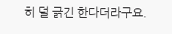히 덜 긁긴 한다더라구요.